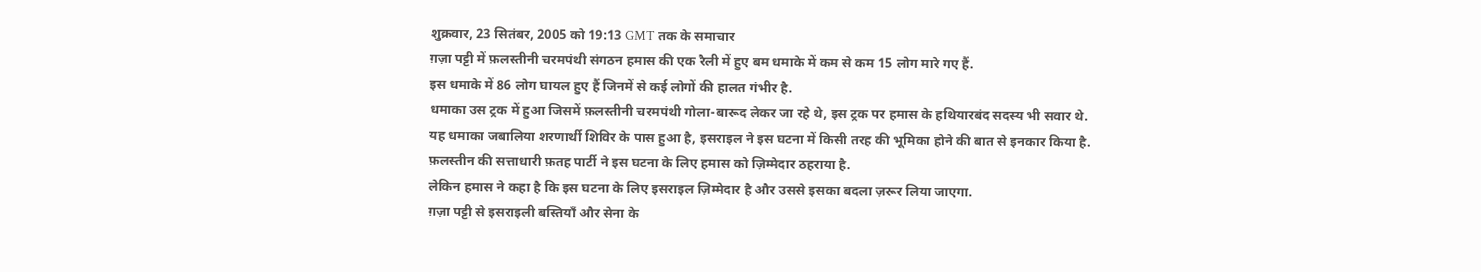शुक्रवार, 23 सितंबर, 2005 को 19:13 GMT तक के समाचार
ग़ज़ा पट्टी में फ़लस्तीनी चरमपंथी संगठन हमास की एक रैली में हुए बम धमाके में कम से कम 15 लोग मारे गए हैं.
इस धमाके में 86 लोग घायल हुए हैं जिनमें से कई लोगों की हालत गंभीर है.
धमाका उस ट्रक में हुआ जिसमें फ़लस्तीनी चरमपंथी गोला-बारूद लेकर जा रहे थे, इस ट्रक पर हमास के हथियारबंद सदस्य भी सवार थे.
यह धमाका जबालिया शरणार्थी शिविर के पास हुआ है, इसराइल ने इस घटना में किसी तरह की भूमिका होने की बात से इनकार किया है.
फ़लस्तीन की सत्ताधारी फ़तह पार्टी ने इस घटना के लिए हमास को ज़िम्मेदार ठहराया है.
लेकिन हमास ने कहा है कि इस घटना के लिए इसराइल ज़िम्मेदार है और उससे इसका बदला ज़रूर लिया जाएगा.
ग़ज़ा पट्टी से इसराइली बस्तियाँ और सेना के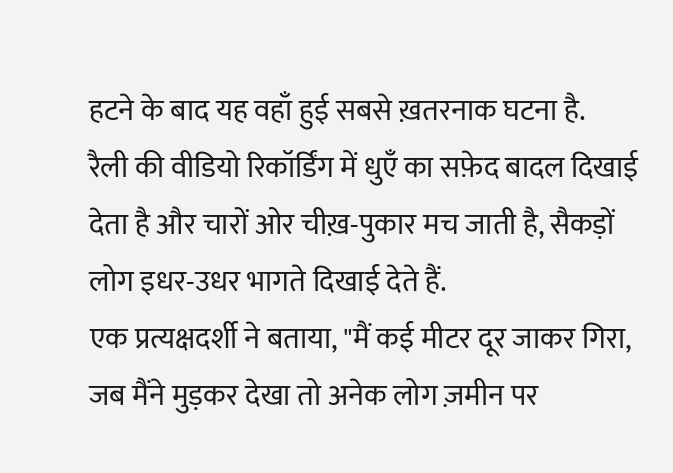हटने के बाद यह वहाँ हुई सबसे ख़तरनाक घटना है.
रैली की वीडियो रिकॉर्डिंग में धुएँ का सफ़ेद बादल दिखाई देता है और चारों ओर चीख़-पुकार मच जाती है, सैकड़ों लोग इधर-उधर भागते दिखाई देते हैं.
एक प्रत्यक्षदर्शी ने बताया, "मैं कई मीटर दूर जाकर गिरा, जब मैंने मुड़कर देखा तो अनेक लोग ज़मीन पर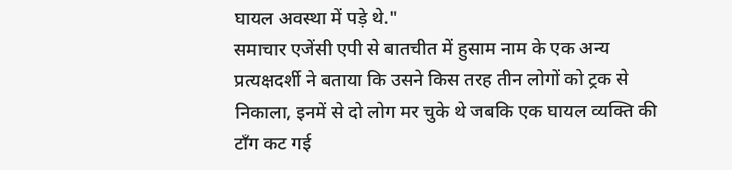घायल अवस्था में पड़े थे."
समाचार एजेंसी एपी से बातचीत में हुसाम नाम के एक अन्य प्रत्यक्षदर्शी ने बताया कि उसने किस तरह तीन लोगों को ट्रक से निकाला, इनमें से दो लोग मर चुके थे जबकि एक घायल व्यक्ति की टाँग कट गई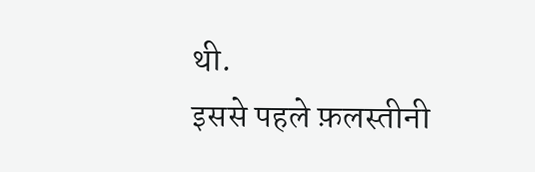थी.
इससे पहले फ़लस्तीनी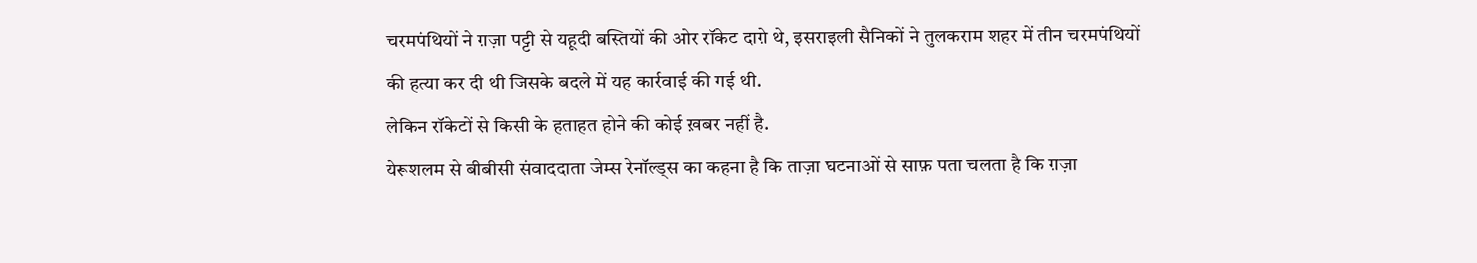चरमपंथियों ने ग़ज़ा पट्टी से यहूदी बस्तियों की ओर रॉकेट दाग़े थे, इसराइली सैनिकों ने तुलकराम शहर में तीन चरमपंथियों की हत्या कर दी थी जिसके बदले में यह कार्रवाई की गई थी.
लेकिन रॉकेटों से किसी के हताहत होने की कोई ख़बर नहीं है.
येरूशलम से बीबीसी संवाददाता जेम्स रेनॉल्ड्स का कहना है कि ताज़ा घटनाओं से साफ़ पता चलता है कि ग़ज़ा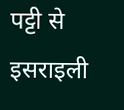पट्टी से इसराइली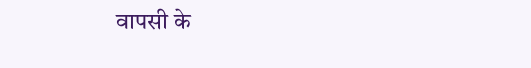वापसी के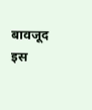बावजूद इस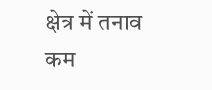क्षेत्र में तनाव कम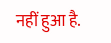नहीं हुआ है.